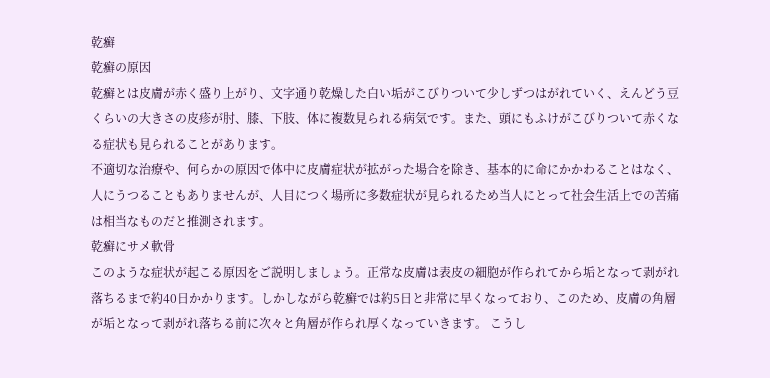乾癬
乾癬の原因
乾癬とは皮膚が赤く盛り上がり、文字通り乾燥した白い垢がこびりついて少しずつはがれていく、えんどう豆くらいの大きさの皮疹が肘、膝、下肢、体に複数見られる病気です。また、頭にもふけがこびりついて赤くなる症状も見られることがあります。
不適切な治療や、何らかの原因で体中に皮膚症状が拡がった場合を除き、基本的に命にかかわることはなく、人にうつることもありませんが、人目につく場所に多数症状が見られるため当人にとって社会生活上での苦痛は相当なものだと推測されます。
乾癬にサメ軟骨
このような症状が起こる原因をご説明しましょう。正常な皮膚は表皮の細胞が作られてから垢となって剥がれ落ちるまで約40日かかります。しかしながら乾癬では約5日と非常に早くなっており、このため、皮膚の角層が垢となって剥がれ落ちる前に次々と角層が作られ厚くなっていきます。 こうし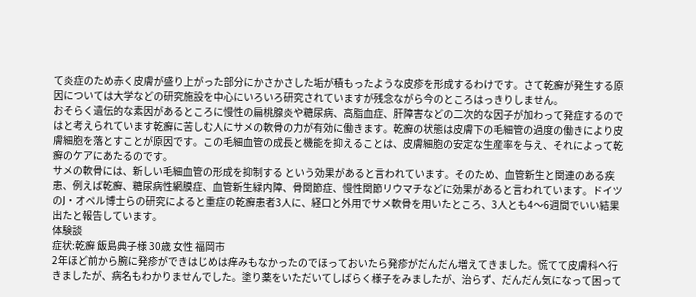て炎症のため赤く皮膚が盛り上がった部分にかさかさした垢が積もったような皮疹を形成するわけです。さて乾癬が発生する原因については大学などの研究施設を中心にいろいろ研究されていますが残念ながら今のところはっきりしません。
おそらく遺伝的な素因があるところに慢性の扁桃腺炎や糖尿病、高脂血症、肝障害などの二次的な因子が加わって発症するのではと考えられています乾癬に苦しむ人にサメの軟骨の力が有効に働きます。乾癬の状態は皮膚下の毛細管の過度の働きにより皮膚細胞を落とすことが原因です。この毛細血管の成長と機能を抑えることは、皮膚細胞の安定な生産率を与え、それによって乾癬のケアにあたるのです。
サメの軟骨には、新しい毛細血管の形成を抑制する という効果があると言われています。そのため、血管新生と関連のある疾患、例えば乾癬、糖尿病性網膜症、血管新生緑内障、骨関節症、慢性関節リウマチなどに効果があると言われています。ドイツのJ・オペル博士らの研究によると重症の乾癬患者3人に、経口と外用でサメ軟骨を用いたところ、3人とも4〜6週間でいい結果出たと報告しています。
体験談
症状:乾癬 飯島典子様 30歳 女性 福岡市
2年ほど前から腕に発疹ができはじめは痒みもなかったのでほっておいたら発疹がだんだん増えてきました。慌てて皮膚科へ行きましたが、病名もわかりませんでした。塗り薬をいただいてしばらく様子をみましたが、治らず、だんだん気になって困って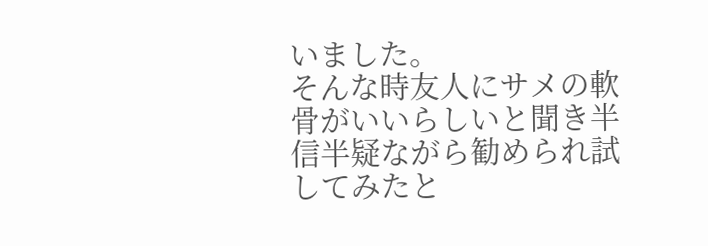いました。
そんな時友人にサメの軟骨がいいらしいと聞き半信半疑ながら勧められ試してみたと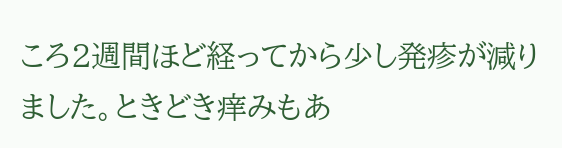ころ2週間ほど経ってから少し発疹が減りました。ときどき痒みもあ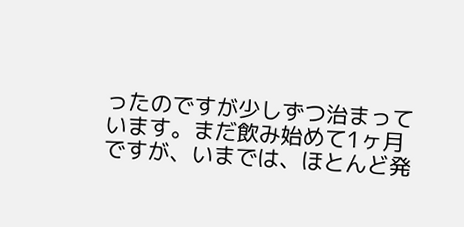ったのですが少しずつ治まっています。まだ飲み始めて1ヶ月ですが、いまでは、ほとんど発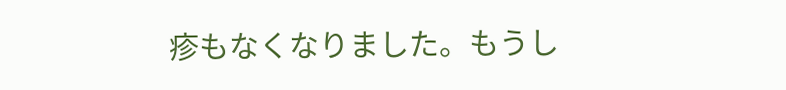疹もなくなりました。もうし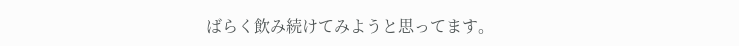ばらく飲み続けてみようと思ってます。